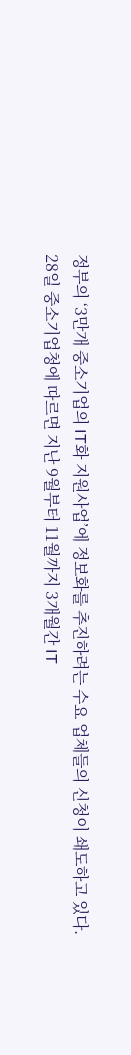정부의 ‘3만개 중소기업의 IT화 지원사업’에 정보화를 추진하려는 수요 업체들의 신청이 쇄도하고 있다.
28일 중소기업청에 따르면 지난 9월부터 11월까지 3개월간 IT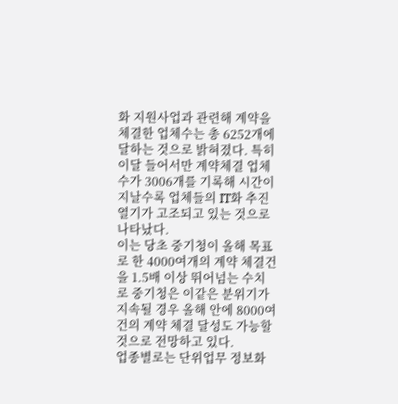화 지원사업과 관련해 계약을 체결한 업체수는 총 6252개에 달하는 것으로 밝혀졌다. 특히 이달 들어서만 계약체결 업체수가 3006개를 기록해 시간이 지날수록 업체들의 IT화 추진 열기가 고조되고 있는 것으로 나타났다.
이는 당초 중기청이 올해 목표로 한 4000여개의 계약 체결건을 1.5배 이상 뛰어넘는 수치로 중기청은 이같은 분위기가 지속될 경우 올해 안에 8000여건의 계약 체결 달성도 가능할 것으로 전망하고 있다.
업종별로는 단위업무 정보화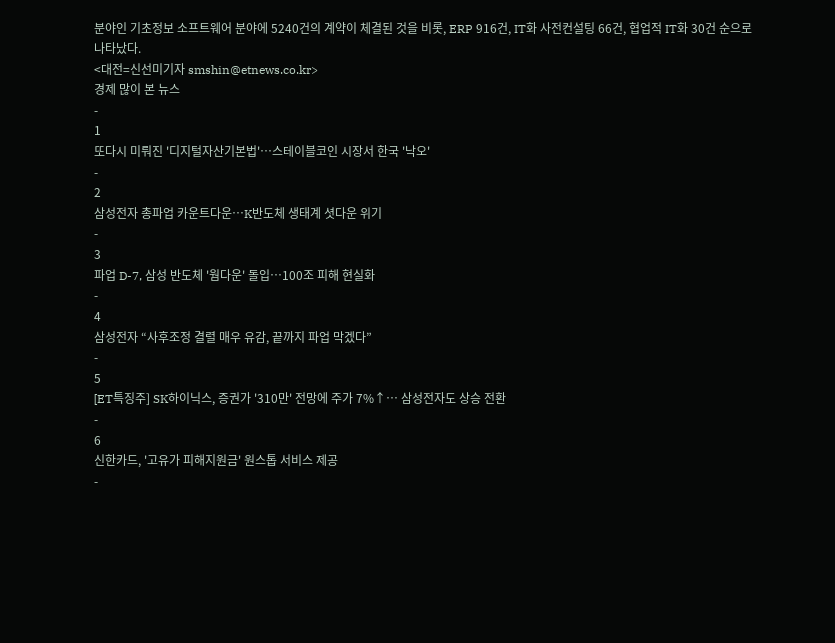분야인 기초정보 소프트웨어 분야에 5240건의 계약이 체결된 것을 비롯, ERP 916건, IT화 사전컨설팅 66건, 협업적 IT화 30건 순으로 나타났다.
<대전=신선미기자 smshin@etnews.co.kr>
경제 많이 본 뉴스
-
1
또다시 미뤄진 '디지털자산기본법'…스테이블코인 시장서 한국 '낙오'
-
2
삼성전자 총파업 카운트다운…K반도체 생태계 셧다운 위기
-
3
파업 D-7, 삼성 반도체 '웜다운' 돌입…100조 피해 현실화
-
4
삼성전자 “사후조정 결렬 매우 유감, 끝까지 파업 막겠다”
-
5
[ET특징주] SK하이닉스, 증권가 '310만' 전망에 주가 7%↑… 삼성전자도 상승 전환
-
6
신한카드, '고유가 피해지원금' 원스톱 서비스 제공
-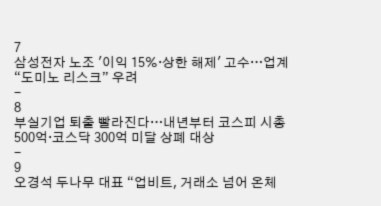7
삼성전자 노조 '이익 15%·상한 해제' 고수…업계 “도미노 리스크” 우려
-
8
부실기업 퇴출 빨라진다…내년부터 코스피 시총 500억·코스닥 300억 미달 상폐 대상
-
9
오경석 두나무 대표 “업비트, 거래소 넘어 온체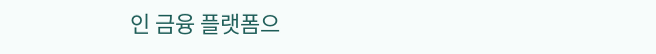인 금융 플랫폼으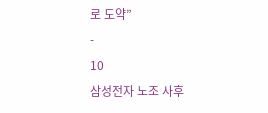로 도약”
-
10
삼성전자 노조 사후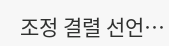조정 결렬 선언…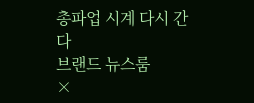총파업 시계 다시 간다
브랜드 뉴스룸
×